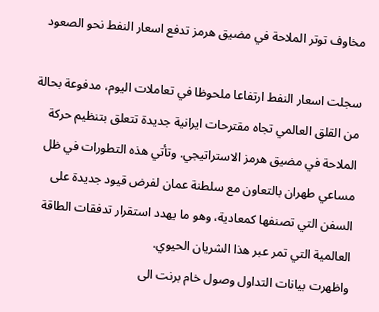مخاوف توتر الملاحة في مضيق هرمز تدفع اسعار النفط نحو الصعود

سجلت اسعار النفط ارتفاعا ملحوظا في تعاملات اليوم، مدفوعة بحالة من القلق العالمي تجاه مقترحات ايرانية جديدة تتعلق بتنظيم حركة الملاحة في مضيق هرمز الاستراتيجي. وتأتي هذه التطورات في ظل مساعي طهران بالتعاون مع سلطنة عمان لفرض قيود جديدة على السفن التي تصنفها كمعادية، وهو ما يهدد استقرار تدفقات الطاقة العالمية التي تمر عبر هذا الشريان الحيوي.
واظهرت بيانات التداول وصول خام برنت الى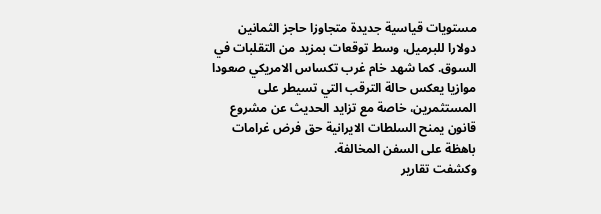مستويات قياسية جديدة متجاوزا حاجز الثمانين دولارا للبرميل، وسط توقعات بمزيد من التقلبات في السوق. كما شهد خام غرب تكساس الامريكي صعودا موازيا يعكس حالة الترقب التي تسيطر على المستثمرين، خاصة مع تزايد الحديث عن مشروع قانون يمنح السلطات الايرانية حق فرض غرامات باهظة على السفن المخالفة.
وكشفت تقارير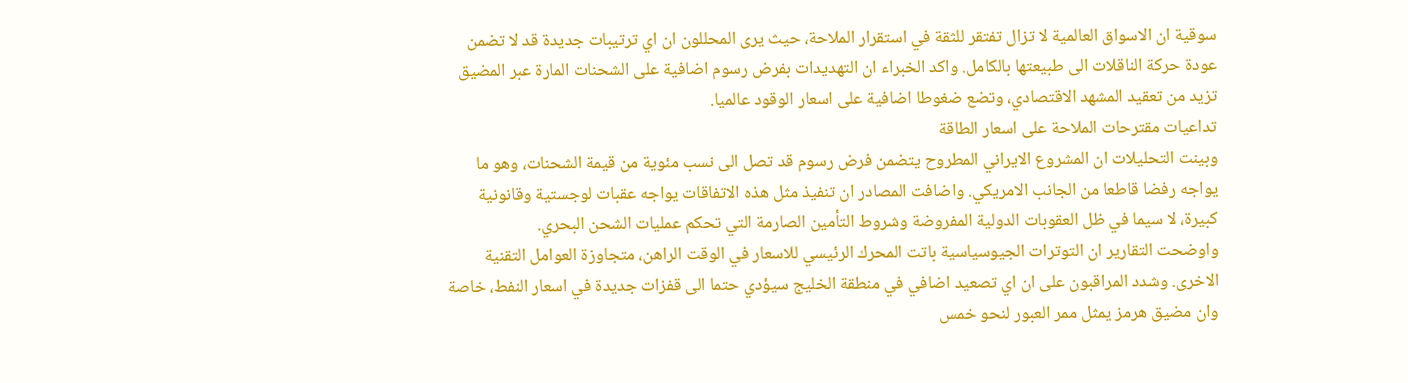سوقية ان الاسواق العالمية لا تزال تفتقر للثقة في استقرار الملاحة، حيث يرى المحللون ان اي ترتيبات جديدة قد لا تضمن عودة حركة الناقلات الى طبيعتها بالكامل. واكد الخبراء ان التهديدات بفرض رسوم اضافية على الشحنات المارة عبر المضيق تزيد من تعقيد المشهد الاقتصادي، وتضع ضغوطا اضافية على اسعار الوقود عالميا.
تداعيات مقترحات الملاحة على اسعار الطاقة
وبينت التحليلات ان المشروع الايراني المطروح يتضمن فرض رسوم قد تصل الى نسب مئوية من قيمة الشحنات، وهو ما يواجه رفضا قاطعا من الجانب الامريكي. واضافت المصادر ان تنفيذ مثل هذه الاتفاقات يواجه عقبات لوجستية وقانونية كبيرة، لا سيما في ظل العقوبات الدولية المفروضة وشروط التأمين الصارمة التي تحكم عمليات الشحن البحري.
واوضحت التقارير ان التوترات الجيوسياسية باتت المحرك الرئيسي للاسعار في الوقت الراهن، متجاوزة العوامل التقنية الاخرى. وشدد المراقبون على ان اي تصعيد اضافي في منطقة الخليج سيؤدي حتما الى قفزات جديدة في اسعار النفط، خاصة وان مضيق هرمز يمثل ممر العبور لنحو خمس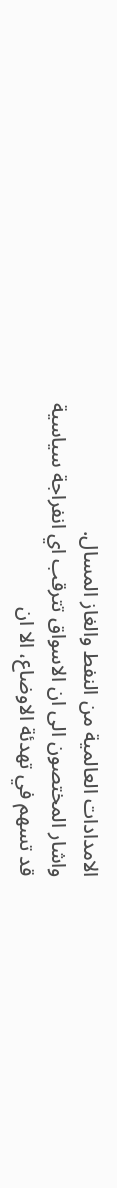الامدادات العالمية من النفط والغاز المسال.
واشار المختصون الى ان الاسواق تترقب اي انفراجة سياسية قد تسهم في تهدئة الاوضاع، الا ان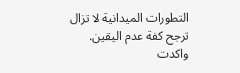التطورات الميدانية لا تزال ترجح كفة عدم اليقين. واكدت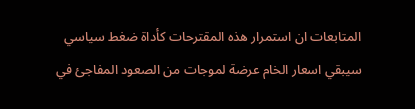المتابعات ان استمرار هذه المقترحات كأداة ضغط سياسي سيبقي اسعار الخام عرضة لموجات من الصعود المفاجئ في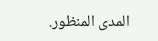المدى المنظور.